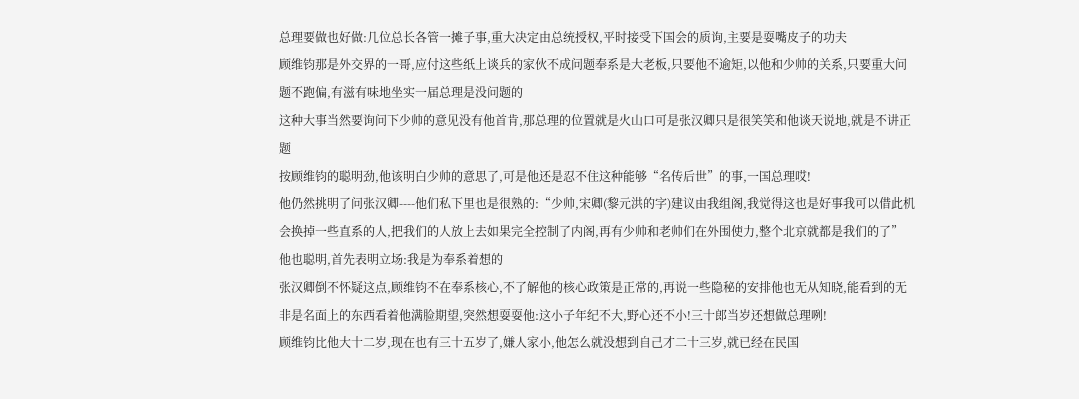总理要做也好做:几位总长各管一摊子事,重大决定由总统授权,平时接受下国会的质询,主要是耍嘴皮子的功夫
顾维钧那是外交界的一哥,应付这些纸上谈兵的家伙不成问题奉系是大老板,只要他不逾矩,以他和少帅的关系,只要重大问题不跑偏,有滋有味地坐实一届总理是没问题的
这种大事当然要询问下少帅的意见没有他首肯,那总理的位置就是火山口可是张汉卿只是很笑笑和他谈天说地,就是不讲正题
按顾维钧的聪明劲,他该明白少帅的意思了,可是他还是忍不住这种能够“名传后世”的事,一国总理哎!
他仍然挑明了问张汉卿----他们私下里也是很熟的:“少帅,宋卿(黎元洪的字)建议由我组阁,我觉得这也是好事我可以借此机会换掉一些直系的人,把我们的人放上去如果完全控制了内阁,再有少帅和老帅们在外围使力,整个北京就都是我们的了”
他也聪明,首先表明立场:我是为奉系着想的
张汉卿倒不怀疑这点,顾维钧不在奉系核心,不了解他的核心政策是正常的,再说一些隐秘的安排他也无从知晓,能看到的无非是名面上的东西看着他满脸期望,突然想耍耍他:这小子年纪不大,野心还不小!三十郎当岁还想做总理咧!
顾维钧比他大十二岁,现在也有三十五岁了,嫌人家小,他怎么就没想到自己才二十三岁,就已经在民国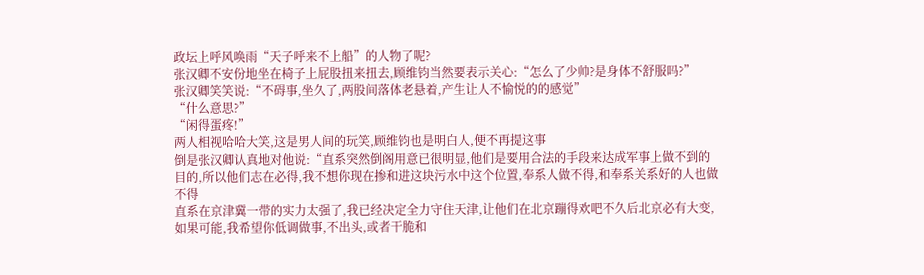政坛上呼风唤雨“天子呼来不上船”的人物了呢?
张汉卿不安份地坐在椅子上屁股扭来扭去,顾维钧当然要表示关心:“怎么了少帅?是身体不舒服吗?”
张汉卿笑笑说:“不碍事,坐久了,两股间落体老悬着,产生让人不愉悦的的感觉”
“什么意思?”
“闲得蛋疼!”
两人相视哈哈大笑,这是男人间的玩笑,顾维钧也是明白人,便不再提这事
倒是张汉卿认真地对他说:“直系突然倒阁用意已很明显,他们是要用合法的手段来达成军事上做不到的目的,所以他们志在必得,我不想你现在掺和进这块污水中这个位置,奉系人做不得,和奉系关系好的人也做不得
直系在京津冀一带的实力太强了,我已经决定全力守住天津,让他们在北京蹦得欢吧不久后北京必有大变,如果可能,我希望你低调做事,不出头,或者干脆和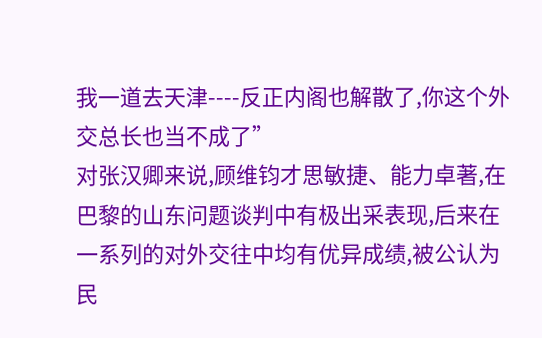我一道去天津----反正内阁也解散了,你这个外交总长也当不成了”
对张汉卿来说,顾维钧才思敏捷、能力卓著,在巴黎的山东问题谈判中有极出采表现,后来在一系列的对外交往中均有优异成绩,被公认为民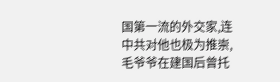国第一流的外交家,连中共对他也极为推崇,毛爷爷在建国后曾托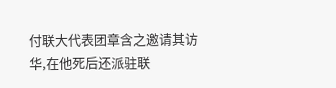付联大代表团章含之邀请其访华,在他死后还派驻联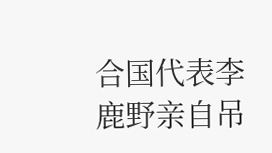合国代表李鹿野亲自吊